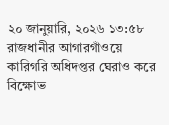২০ জানুয়ারি, ২০২৬ ১৩:৫৮
রাজধানীর আগারগাঁওয়ে কারিগরি অধিদপ্তর ঘেরাও করে বিক্ষোভ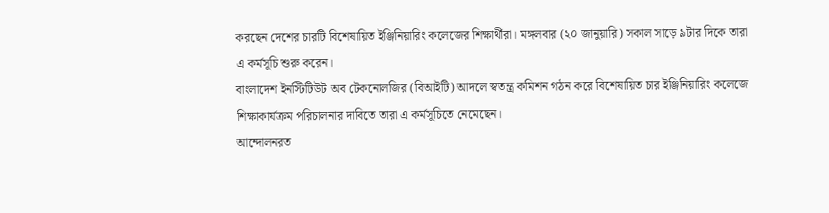করছেন দেশের চারটি বিশেষায়িত ইঞ্জিনিয়ারিং কলেজের শিক্ষার্থীরা। মঙ্গলবার (২০ জানুয়ারি) সকাল সাড়ে ৯টার দিকে তারা এ কর্মসূচি শুরু করেন।
বাংলাদেশ ইনস্টিটিউট অব টেকনোলজির (বিআইটি) আদলে স্বতন্ত্র কমিশন গঠন করে বিশেষায়িত চার ইঞ্জিনিয়ারিং কলেজে শিক্ষাকার্যক্রম পরিচালনার দাবিতে তারা এ কর্মসূচিতে নেমেছেন।
আন্দোলনরত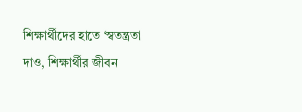শিক্ষার্থীদের হাতে ‘স্বতন্ত্রতা দাও, শিক্ষার্থীর জীবন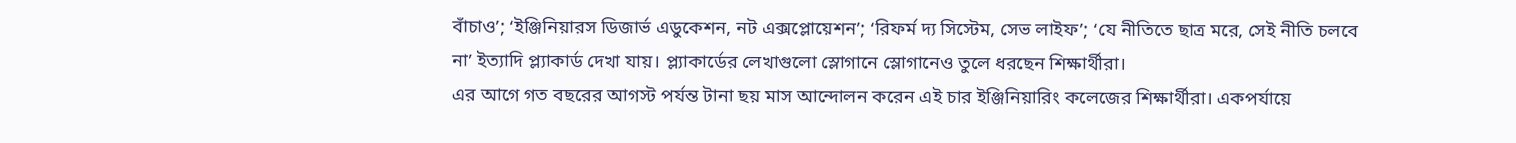বাঁচাও’; ‘ইঞ্জিনিয়ারস ডিজার্ভ এডুকেশন, নট এক্সপ্লোয়েশন’; ‘রিফর্ম দ্য সিস্টেম, সেভ লাইফ’; ‘যে নীতিতে ছাত্র মরে, সেই নীতি চলবে না’ ইত্যাদি প্ল্যাকার্ড দেখা যায়। প্ল্যাকার্ডের লেখাগুলো স্লোগানে স্লোগানেও তুলে ধরছেন শিক্ষার্থীরা।
এর আগে গত বছরের আগস্ট পর্যন্ত টানা ছয় মাস আন্দোলন করেন এই চার ইঞ্জিনিয়ারিং কলেজের শিক্ষার্থীরা। একপর্যায়ে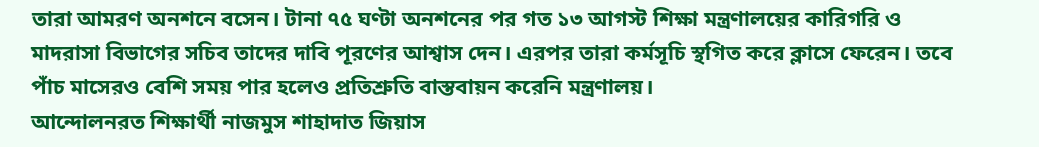তারা আমরণ অনশনে বসেন। টানা ৭৫ ঘণ্টা অনশনের পর গত ১৩ আগস্ট শিক্ষা মন্ত্রণালয়ের কারিগরি ও মাদরাসা বিভাগের সচিব তাদের দাবি পূরণের আশ্বাস দেন। এরপর তারা কর্মসূচি স্থগিত করে ক্লাসে ফেরেন। তবে পাঁচ মাসেরও বেশি সময় পার হলেও প্রতিশ্রুতি বাস্তবায়ন করেনি মন্ত্রণালয়।
আন্দোলনরত শিক্ষার্থী নাজমুস শাহাদাত জিয়াস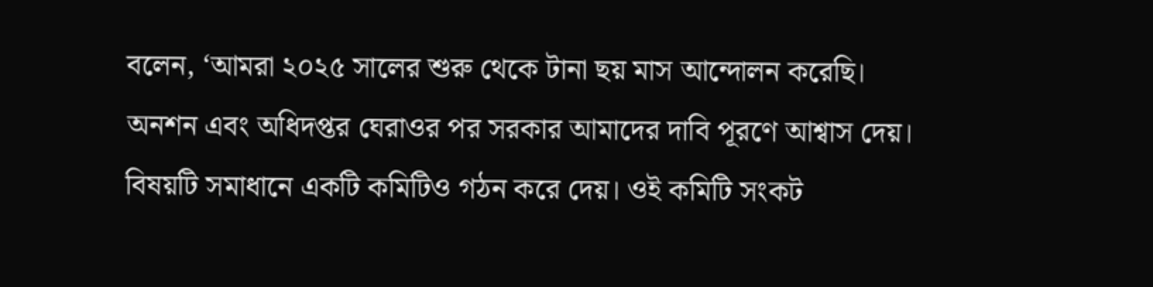বলেন, ‘আমরা ২০২৫ সালের শুরু থেকে টানা ছয় মাস আন্দোলন করেছি। অনশন এবং অধিদপ্তর ঘেরাওর পর সরকার আমাদের দাবি পূরণে আশ্বাস দেয়। বিষয়টি সমাধানে একটি কমিটিও গঠন করে দেয়। ওই কমিটি সংকট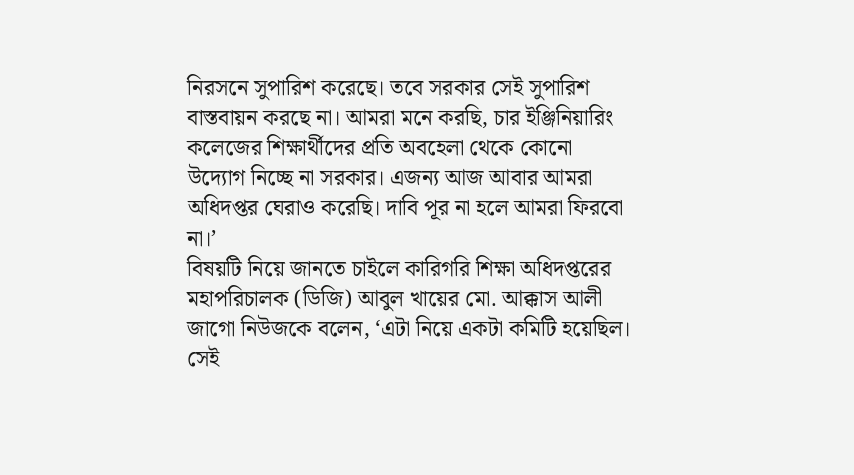নিরসনে সুপারিশ করেছে। তবে সরকার সেই সুপারিশ বাস্তবায়ন করছে না। আমরা মনে করছি, চার ইঞ্জিনিয়ারিং কলেজের শিক্ষার্থীদের প্রতি অবহেলা থেকে কোনো উদ্যোগ নিচ্ছে না সরকার। এজন্য আজ আবার আমরা অধিদপ্তর ঘেরাও করেছি। দাবি পূর না হলে আমরা ফিরবো না।’
বিষয়টি নিয়ে জানতে চাইলে কারিগরি শিক্ষা অধিদপ্তরের মহাপরিচালক (ডিজি) আবুল খায়ের মো. আক্কাস আলী জাগো নিউজকে বলেন, ‘এটা নিয়ে একটা কমিটি হয়েছিল। সেই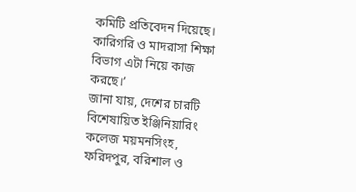কমিটি প্রতিবেদন দিয়েছে। কারিগরি ও মাদরাসা শিক্ষা বিভাগ এটা নিয়ে কাজ করছে।’
জানা যায়, দেশের চারটি বিশেষায়িত ইঞ্জিনিয়ারিং কলেজ ময়মনসিংহ, ফরিদপুর, বরিশাল ও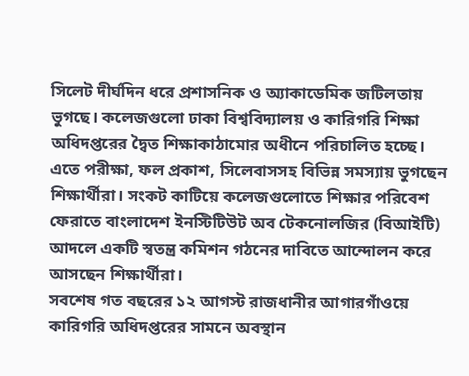সিলেট দীর্ঘদিন ধরে প্রশাসনিক ও অ্যাকাডেমিক জটিলতায় ভুগছে। কলেজগুলো ঢাকা বিশ্ববিদ্যালয় ও কারিগরি শিক্ষা অধিদপ্তরের দ্বৈত শিক্ষাকাঠামোর অধীনে পরিচালিত হচ্ছে। এতে পরীক্ষা, ফল প্রকাশ, সিলেবাসসহ বিভিন্ন সমস্যায় ভুগছেন শিক্ষার্থীরা। সংকট কাটিয়ে কলেজগুলোতে শিক্ষার পরিবেশ ফেরাতে বাংলাদেশ ইনস্টিটিউট অব টেকনোলজির (বিআইটি) আদলে একটি স্বতন্ত্র কমিশন গঠনের দাবিতে আন্দোলন করে আসছেন শিক্ষার্থীরা।
সবশেষ গত বছরের ১২ আগস্ট রাজধানীর আগারগাঁওয়ে কারিগরি অধিদপ্তরের সামনে অবস্থান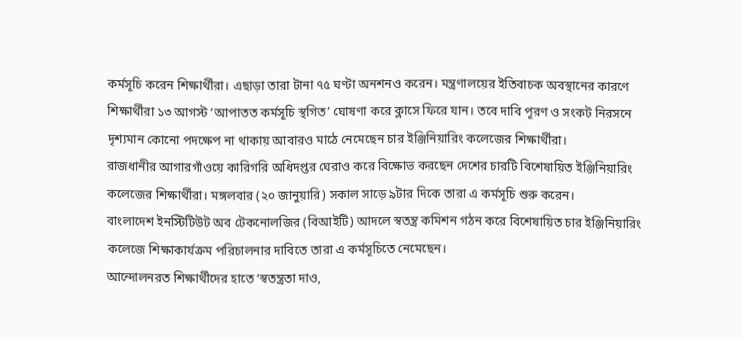কর্মসূচি করেন শিক্ষার্থীরা। এছাড়া তারা টানা ৭৫ ঘণ্টা অনশনও করেন। মন্ত্রণালয়ের ইতিবাচক অবস্থানের কারণে শিক্ষার্থীরা ১৩ আগস্ট ‘আপাতত কর্মসূচি স্থগিত’ ঘোষণা করে ক্লাসে ফিরে যান। তবে দাবি পূরণ ও সংকট নিরসনে দৃশ্যমান কোনো পদক্ষেপ না থাকায় আবারও মাঠে নেমেছেন চার ইঞ্জিনিয়ারিং কলেজের শিক্ষার্থীরা।
রাজধানীর আগারগাঁওয়ে কারিগরি অধিদপ্তর ঘেরাও করে বিক্ষোভ করছেন দেশের চারটি বিশেষায়িত ইঞ্জিনিয়ারিং কলেজের শিক্ষার্থীরা। মঙ্গলবার (২০ জানুয়ারি) সকাল সাড়ে ৯টার দিকে তারা এ কর্মসূচি শুরু করেন।
বাংলাদেশ ইনস্টিটিউট অব টেকনোলজির (বিআইটি) আদলে স্বতন্ত্র কমিশন গঠন করে বিশেষায়িত চার ইঞ্জিনিয়ারিং কলেজে শিক্ষাকার্যক্রম পরিচালনার দাবিতে তারা এ কর্মসূচিতে নেমেছেন।
আন্দোলনরত শিক্ষার্থীদের হাতে ‘স্বতন্ত্রতা দাও,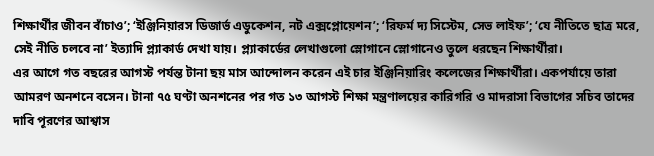শিক্ষার্থীর জীবন বাঁচাও’; ‘ইঞ্জিনিয়ারস ডিজার্ভ এডুকেশন, নট এক্সপ্লোয়েশন’; ‘রিফর্ম দ্য সিস্টেম, সেভ লাইফ’; ‘যে নীতিতে ছাত্র মরে, সেই নীতি চলবে না’ ইত্যাদি প্ল্যাকার্ড দেখা যায়। প্ল্যাকার্ডের লেখাগুলো স্লোগানে স্লোগানেও তুলে ধরছেন শিক্ষার্থীরা।
এর আগে গত বছরের আগস্ট পর্যন্ত টানা ছয় মাস আন্দোলন করেন এই চার ইঞ্জিনিয়ারিং কলেজের শিক্ষার্থীরা। একপর্যায়ে তারা আমরণ অনশনে বসেন। টানা ৭৫ ঘণ্টা অনশনের পর গত ১৩ আগস্ট শিক্ষা মন্ত্রণালয়ের কারিগরি ও মাদরাসা বিভাগের সচিব তাদের দাবি পূরণের আশ্বাস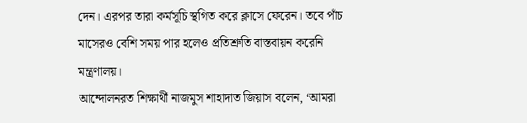দেন। এরপর তারা কর্মসূচি স্থগিত করে ক্লাসে ফেরেন। তবে পাঁচ মাসেরও বেশি সময় পার হলেও প্রতিশ্রুতি বাস্তবায়ন করেনি মন্ত্রণালয়।
আন্দোলনরত শিক্ষার্থী নাজমুস শাহাদাত জিয়াস বলেন, ‘আমরা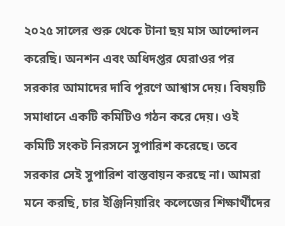২০২৫ সালের শুরু থেকে টানা ছয় মাস আন্দোলন করেছি। অনশন এবং অধিদপ্তর ঘেরাওর পর সরকার আমাদের দাবি পূরণে আশ্বাস দেয়। বিষয়টি সমাধানে একটি কমিটিও গঠন করে দেয়। ওই কমিটি সংকট নিরসনে সুপারিশ করেছে। তবে সরকার সেই সুপারিশ বাস্তবায়ন করছে না। আমরা মনে করছি, চার ইঞ্জিনিয়ারিং কলেজের শিক্ষার্থীদের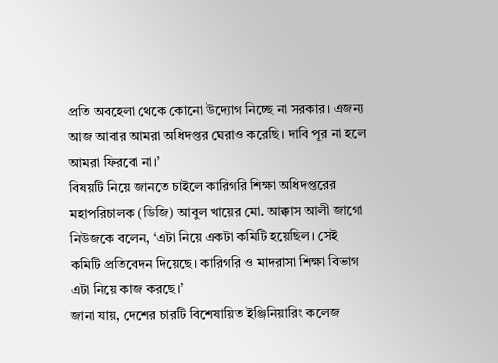প্রতি অবহেলা থেকে কোনো উদ্যোগ নিচ্ছে না সরকার। এজন্য আজ আবার আমরা অধিদপ্তর ঘেরাও করেছি। দাবি পূর না হলে আমরা ফিরবো না।’
বিষয়টি নিয়ে জানতে চাইলে কারিগরি শিক্ষা অধিদপ্তরের মহাপরিচালক (ডিজি) আবুল খায়ের মো. আক্কাস আলী জাগো নিউজকে বলেন, ‘এটা নিয়ে একটা কমিটি হয়েছিল। সেই কমিটি প্রতিবেদন দিয়েছে। কারিগরি ও মাদরাসা শিক্ষা বিভাগ এটা নিয়ে কাজ করছে।’
জানা যায়, দেশের চারটি বিশেষায়িত ইঞ্জিনিয়ারিং কলেজ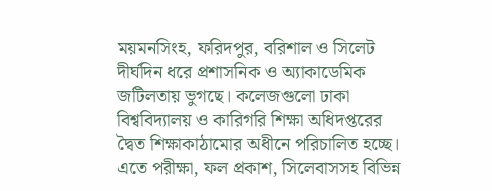ময়মনসিংহ, ফরিদপুর, বরিশাল ও সিলেট দীর্ঘদিন ধরে প্রশাসনিক ও অ্যাকাডেমিক জটিলতায় ভুগছে। কলেজগুলো ঢাকা বিশ্ববিদ্যালয় ও কারিগরি শিক্ষা অধিদপ্তরের দ্বৈত শিক্ষাকাঠামোর অধীনে পরিচালিত হচ্ছে। এতে পরীক্ষা, ফল প্রকাশ, সিলেবাসসহ বিভিন্ন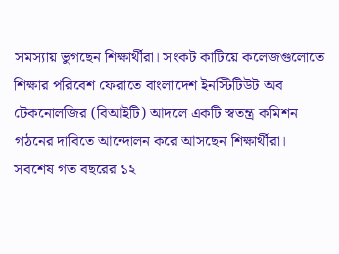সমস্যায় ভুগছেন শিক্ষার্থীরা। সংকট কাটিয়ে কলেজগুলোতে শিক্ষার পরিবেশ ফেরাতে বাংলাদেশ ইনস্টিটিউট অব টেকনোলজির (বিআইটি) আদলে একটি স্বতন্ত্র কমিশন গঠনের দাবিতে আন্দোলন করে আসছেন শিক্ষার্থীরা।
সবশেষ গত বছরের ১২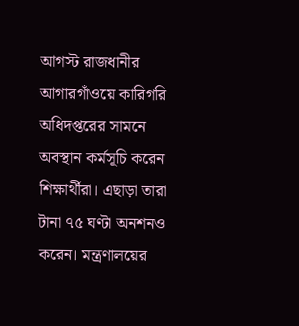আগস্ট রাজধানীর আগারগাঁওয়ে কারিগরি অধিদপ্তরের সামনে অবস্থান কর্মসূচি করেন শিক্ষার্থীরা। এছাড়া তারা টানা ৭৫ ঘণ্টা অনশনও করেন। মন্ত্রণালয়ের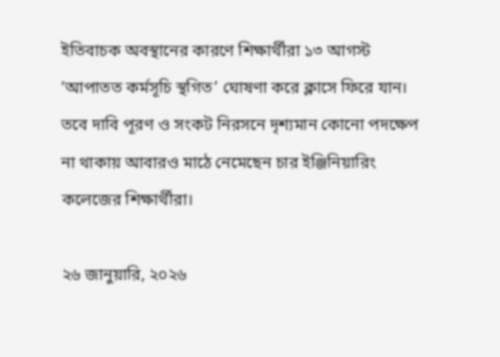ইতিবাচক অবস্থানের কারণে শিক্ষার্থীরা ১৩ আগস্ট ‘আপাতত কর্মসূচি স্থগিত’ ঘোষণা করে ক্লাসে ফিরে যান। তবে দাবি পূরণ ও সংকট নিরসনে দৃশ্যমান কোনো পদক্ষেপ না থাকায় আবারও মাঠে নেমেছেন চার ইঞ্জিনিয়ারিং কলেজের শিক্ষার্থীরা।

২৬ জানুয়ারি, ২০২৬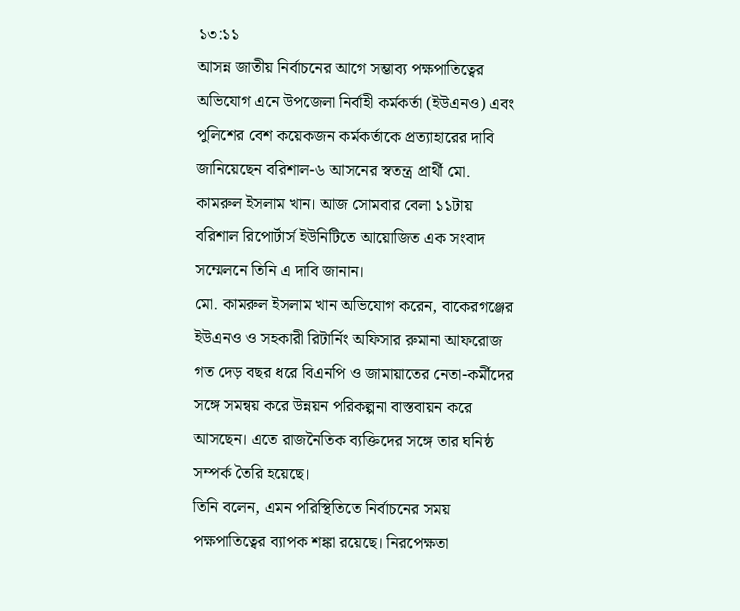১৩:১১
আসন্ন জাতীয় নির্বাচনের আগে সম্ভাব্য পক্ষপাতিত্বের অভিযোগ এনে উপজেলা নির্বাহী কর্মকর্তা (ইউএনও) এবং পুলিশের বেশ কয়েকজন কর্মকর্তাকে প্রত্যাহারের দাবি জানিয়েছেন বরিশাল-৬ আসনের স্বতন্ত্র প্রার্থী মো. কামরুল ইসলাম খান। আজ সোমবার বেলা ১১টায় বরিশাল রিপোর্টার্স ইউনিটিতে আয়োজিত এক সংবাদ সম্মেলনে তিনি এ দাবি জানান।
মো. কামরুল ইসলাম খান অভিযোগ করেন, বাকেরগঞ্জের ইউএনও ও সহকারী রিটার্নিং অফিসার রুমানা আফরোজ গত দেড় বছর ধরে বিএনপি ও জামায়াতের নেতা-কর্মীদের সঙ্গে সমন্বয় করে উন্নয়ন পরিকল্পনা বাস্তবায়ন করে আসছেন। এতে রাজনৈতিক ব্যক্তিদের সঙ্গে তার ঘনিষ্ঠ সম্পর্ক তৈরি হয়েছে।
তিনি বলেন, এমন পরিস্থিতিতে নির্বাচনের সময় পক্ষপাতিত্বের ব্যাপক শঙ্কা রয়েছে। নিরপেক্ষতা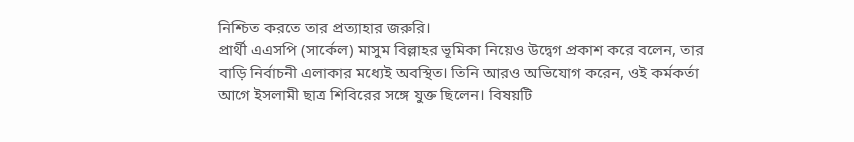নিশ্চিত করতে তার প্রত্যাহার জরুরি।
প্রার্থী এএসপি (সার্কেল) মাসুম বিল্লাহর ভূমিকা নিয়েও উদ্বেগ প্রকাশ করে বলেন, তার বাড়ি নির্বাচনী এলাকার মধ্যেই অবস্থিত। তিনি আরও অভিযোগ করেন, ওই কর্মকর্তা আগে ইসলামী ছাত্র শিবিরের সঙ্গে যুক্ত ছিলেন। বিষয়টি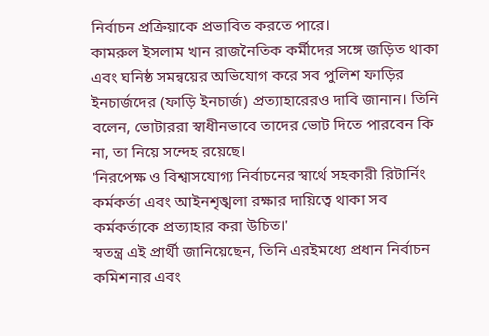নির্বাচন প্রক্রিয়াকে প্রভাবিত করতে পারে।
কামরুল ইসলাম খান রাজনৈতিক কর্মীদের সঙ্গে জড়িত থাকা এবং ঘনিষ্ঠ সমন্বয়ের অভিযোগ করে সব পুলিশ ফাড়ির ইনচার্জদের (ফাড়ি ইনচার্জ) প্রত্যাহারেরও দাবি জানান। তিনি বলেন, ভোটাররা স্বাধীনভাবে তাদের ভোট দিতে পারবেন কি না, তা নিয়ে সন্দেহ রয়েছে।
'নিরপেক্ষ ও বিশ্বাসযোগ্য নির্বাচনের স্বার্থে সহকারী রিটার্নিং কর্মকর্তা এবং আইনশৃঙ্খলা রক্ষার দায়িত্বে থাকা সব কর্মকর্তাকে প্রত্যাহার করা উচিত।'
স্বতন্ত্র এই প্রার্থী জানিয়েছেন, তিনি এরইমধ্যে প্রধান নির্বাচন কমিশনার এবং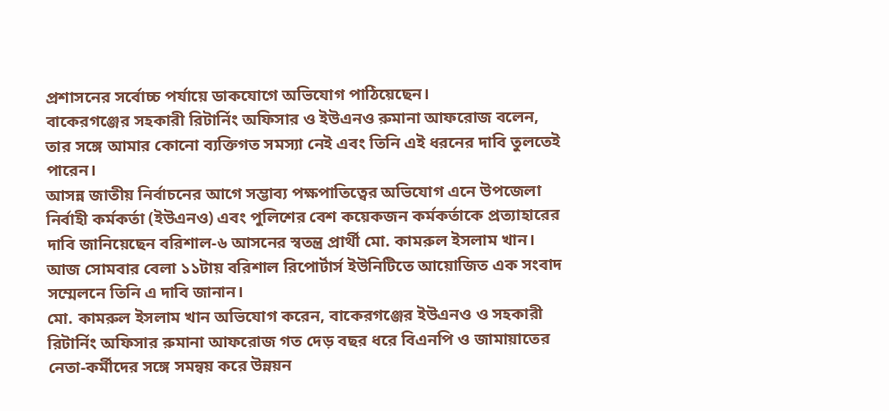প্রশাসনের সর্বোচ্চ পর্যায়ে ডাকযোগে অভিযোগ পাঠিয়েছেন।
বাকেরগঞ্জের সহকারী রিটার্নিং অফিসার ও ইউএনও রুমানা আফরোজ বলেন, তার সঙ্গে আমার কোনো ব্যক্তিগত সমস্যা নেই এবং তিনি এই ধরনের দাবি তুলতেই পারেন।
আসন্ন জাতীয় নির্বাচনের আগে সম্ভাব্য পক্ষপাতিত্বের অভিযোগ এনে উপজেলা নির্বাহী কর্মকর্তা (ইউএনও) এবং পুলিশের বেশ কয়েকজন কর্মকর্তাকে প্রত্যাহারের দাবি জানিয়েছেন বরিশাল-৬ আসনের স্বতন্ত্র প্রার্থী মো. কামরুল ইসলাম খান। আজ সোমবার বেলা ১১টায় বরিশাল রিপোর্টার্স ইউনিটিতে আয়োজিত এক সংবাদ সম্মেলনে তিনি এ দাবি জানান।
মো. কামরুল ইসলাম খান অভিযোগ করেন, বাকেরগঞ্জের ইউএনও ও সহকারী রিটার্নিং অফিসার রুমানা আফরোজ গত দেড় বছর ধরে বিএনপি ও জামায়াতের নেতা-কর্মীদের সঙ্গে সমন্বয় করে উন্নয়ন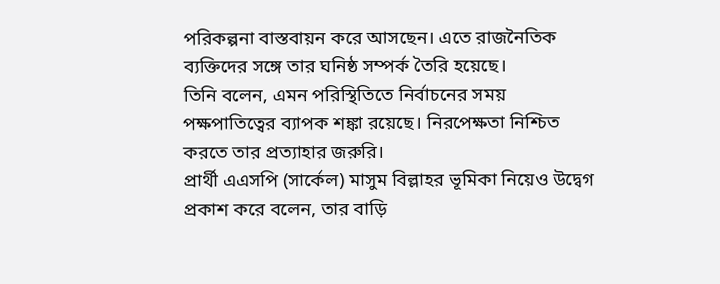পরিকল্পনা বাস্তবায়ন করে আসছেন। এতে রাজনৈতিক ব্যক্তিদের সঙ্গে তার ঘনিষ্ঠ সম্পর্ক তৈরি হয়েছে।
তিনি বলেন, এমন পরিস্থিতিতে নির্বাচনের সময় পক্ষপাতিত্বের ব্যাপক শঙ্কা রয়েছে। নিরপেক্ষতা নিশ্চিত করতে তার প্রত্যাহার জরুরি।
প্রার্থী এএসপি (সার্কেল) মাসুম বিল্লাহর ভূমিকা নিয়েও উদ্বেগ প্রকাশ করে বলেন, তার বাড়ি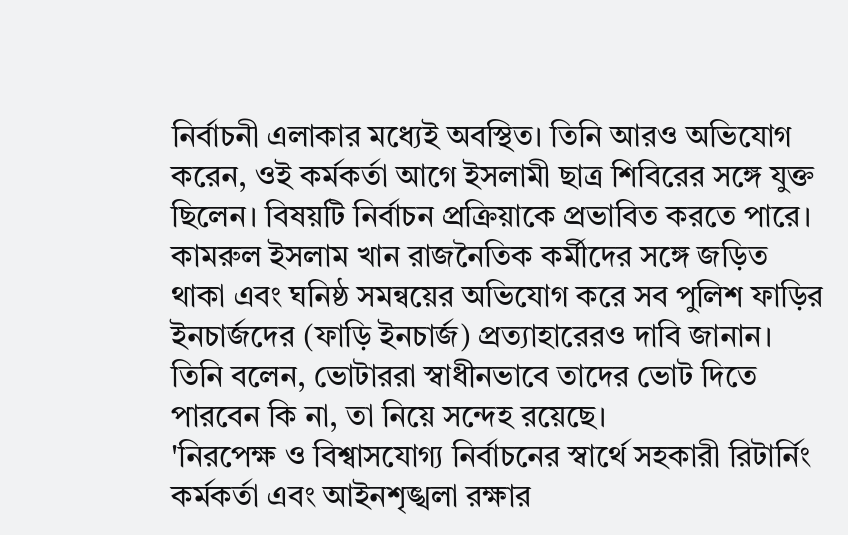নির্বাচনী এলাকার মধ্যেই অবস্থিত। তিনি আরও অভিযোগ করেন, ওই কর্মকর্তা আগে ইসলামী ছাত্র শিবিরের সঙ্গে যুক্ত ছিলেন। বিষয়টি নির্বাচন প্রক্রিয়াকে প্রভাবিত করতে পারে।
কামরুল ইসলাম খান রাজনৈতিক কর্মীদের সঙ্গে জড়িত থাকা এবং ঘনিষ্ঠ সমন্বয়ের অভিযোগ করে সব পুলিশ ফাড়ির ইনচার্জদের (ফাড়ি ইনচার্জ) প্রত্যাহারেরও দাবি জানান। তিনি বলেন, ভোটাররা স্বাধীনভাবে তাদের ভোট দিতে পারবেন কি না, তা নিয়ে সন্দেহ রয়েছে।
'নিরপেক্ষ ও বিশ্বাসযোগ্য নির্বাচনের স্বার্থে সহকারী রিটার্নিং কর্মকর্তা এবং আইনশৃঙ্খলা রক্ষার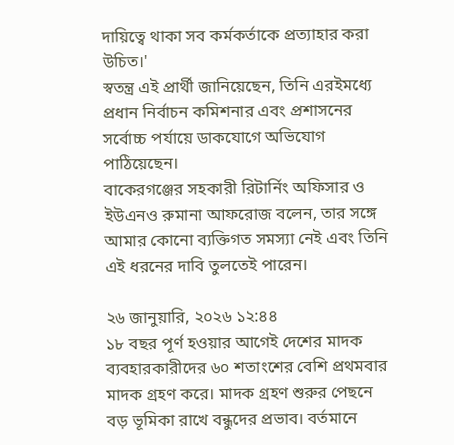দায়িত্বে থাকা সব কর্মকর্তাকে প্রত্যাহার করা উচিত।'
স্বতন্ত্র এই প্রার্থী জানিয়েছেন, তিনি এরইমধ্যে প্রধান নির্বাচন কমিশনার এবং প্রশাসনের সর্বোচ্চ পর্যায়ে ডাকযোগে অভিযোগ পাঠিয়েছেন।
বাকেরগঞ্জের সহকারী রিটার্নিং অফিসার ও ইউএনও রুমানা আফরোজ বলেন, তার সঙ্গে আমার কোনো ব্যক্তিগত সমস্যা নেই এবং তিনি এই ধরনের দাবি তুলতেই পারেন।

২৬ জানুয়ারি, ২০২৬ ১২:৪৪
১৮ বছর পূর্ণ হওয়ার আগেই দেশের মাদক ব্যবহারকারীদের ৬০ শতাংশের বেশি প্রথমবার মাদক গ্রহণ করে। মাদক গ্রহণ শুরুর পেছনে বড় ভূমিকা রাখে বন্ধুদের প্রভাব। বর্তমানে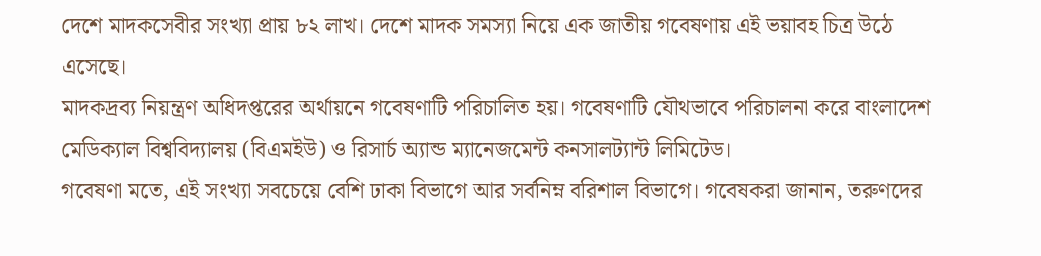দেশে মাদকসেবীর সংখ্যা প্রায় ৮২ লাখ। দেশে মাদক সমস্যা নিয়ে এক জাতীয় গবেষণায় এই ভয়াবহ চিত্র উঠে এসেছে।
মাদকদ্রব্য নিয়ন্ত্রণ অধিদপ্তরের অর্থায়নে গবেষণাটি পরিচালিত হয়। গবেষণাটি যৌথভাবে পরিচালনা করে বাংলাদেশ মেডিক্যাল বিশ্ববিদ্যালয় (বিএমইউ) ও রিসার্চ অ্যান্ড ম্যানেজমেন্ট কনসালট্যান্ট লিমিটেড।
গবেষণা মতে, এই সংখ্যা সবচেয়ে বেশি ঢাকা বিভাগে আর সর্বনিম্ন বরিশাল বিভাগে। গবেষকরা জানান, তরুণদের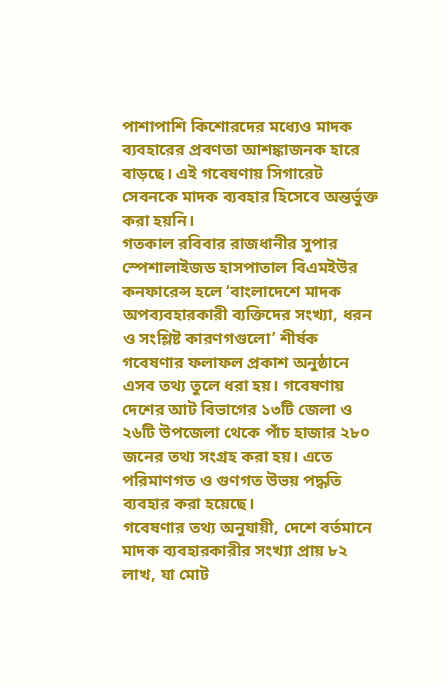পাশাপাশি কিশোরদের মধ্যেও মাদক ব্যবহারের প্রবণতা আশঙ্কাজনক হারে বাড়ছে। এই গবেষণায় সিগারেট সেবনকে মাদক ব্যবহার হিসেবে অন্তর্ভুক্ত করা হয়নি।
গতকাল রবিবার রাজধানীর সুপার স্পেশালাইজড হাসপাতাল বিএমইউর কনফারেন্স হলে ‘বাংলাদেশে মাদক অপব্যবহারকারী ব্যক্তিদের সংখ্যা, ধরন ও সংশ্লিষ্ট কারণগগুলো’ শীর্ষক গবেষণার ফলাফল প্রকাশ অনুষ্ঠানে এসব তথ্য তুলে ধরা হয়। গবেষণায় দেশের আট বিভাগের ১৩টি জেলা ও ২৬টি উপজেলা থেকে পাঁচ হাজার ২৮০ জনের তথ্য সংগ্রহ করা হয়। এতে পরিমাণগত ও গুণগত উভয় পদ্ধতি ব্যবহার করা হয়েছে।
গবেষণার তথ্য অনুযায়ী, দেশে বর্তমানে মাদক ব্যবহারকারীর সংখ্যা প্রায় ৮২ লাখ, যা মোট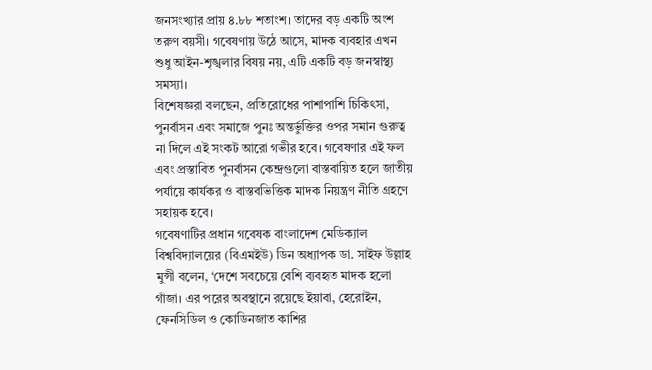জনসংখ্যার প্রায় ৪.৮৮ শতাংশ। তাদের বড় একটি অংশ তরুণ বয়সী। গবেষণায় উঠে আসে, মাদক ব্যবহার এখন শুধু আইন-শৃঙ্খলার বিষয় নয়, এটি একটি বড় জনস্বাস্থ্য সমস্যা।
বিশেষজ্ঞরা বলছেন, প্রতিরোধের পাশাপাশি চিকিৎসা, পুনর্বাসন এবং সমাজে পুনঃ অন্তর্ভুক্তির ওপর সমান গুরুত্ব না দিলে এই সংকট আরো গভীর হবে। গবেষণার এই ফল এবং প্রস্তাবিত পুনর্বাসন কেন্দ্রগুলো বাস্তবায়িত হলে জাতীয় পর্যায়ে কার্যকর ও বাস্তবভিত্তিক মাদক নিয়ন্ত্রণ নীতি গ্রহণে সহায়ক হবে।
গবেষণাটির প্রধান গবেষক বাংলাদেশ মেডিক্যাল বিশ্ববিদ্যালয়ের (বিএমইউ) ডিন অধ্যাপক ডা. সাইফ উল্লাহ মুন্সী বলেন, ‘দেশে সবচেয়ে বেশি ব্যবহৃত মাদক হলো গাঁজা। এর পরের অবস্থানে রয়েছে ইয়াবা, হেরোইন, ফেনসিডিল ও কোডিনজাত কাশির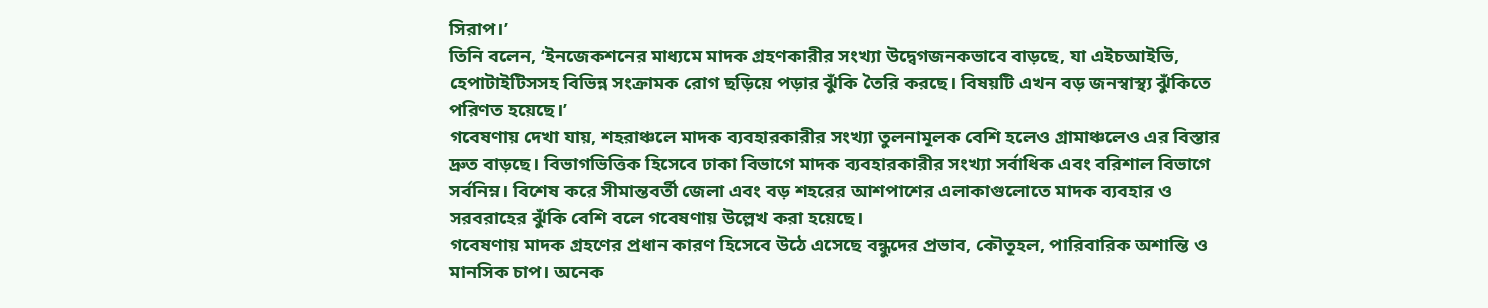সিরাপ।’
তিনি বলেন, ‘ইনজেকশনের মাধ্যমে মাদক গ্রহণকারীর সংখ্যা উদ্বেগজনকভাবে বাড়ছে, যা এইচআইভি, হেপাটাইটিসসহ বিভিন্ন সংক্রামক রোগ ছড়িয়ে পড়ার ঝুঁকি তৈরি করছে। বিষয়টি এখন বড় জনস্বাস্থ্য ঝুঁকিতে পরিণত হয়েছে।’
গবেষণায় দেখা যায়, শহরাঞ্চলে মাদক ব্যবহারকারীর সংখ্যা তুলনামূলক বেশি হলেও গ্রামাঞ্চলেও এর বিস্তার দ্রুত বাড়ছে। বিভাগভিত্তিক হিসেবে ঢাকা বিভাগে মাদক ব্যবহারকারীর সংখ্যা সর্বাধিক এবং বরিশাল বিভাগে সর্বনিম্ন। বিশেষ করে সীমান্তবর্তী জেলা এবং বড় শহরের আশপাশের এলাকাগুলোতে মাদক ব্যবহার ও সরবরাহের ঝুঁকি বেশি বলে গবেষণায় উল্লেখ করা হয়েছে।
গবেষণায় মাদক গ্রহণের প্রধান কারণ হিসেবে উঠে এসেছে বন্ধুদের প্রভাব, কৌতূহল, পারিবারিক অশান্তি ও মানসিক চাপ। অনেক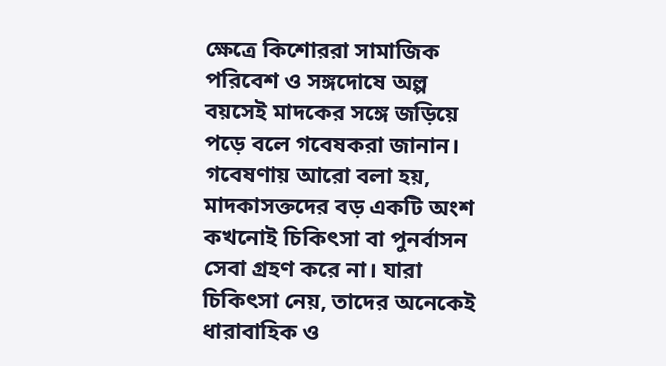ক্ষেত্রে কিশোররা সামাজিক পরিবেশ ও সঙ্গদোষে অল্প বয়সেই মাদকের সঙ্গে জড়িয়ে পড়ে বলে গবেষকরা জানান।
গবেষণায় আরো বলা হয়, মাদকাসক্তদের বড় একটি অংশ কখনোই চিকিৎসা বা পুনর্বাসন সেবা গ্রহণ করে না। যারা চিকিৎসা নেয়, তাদের অনেকেই ধারাবাহিক ও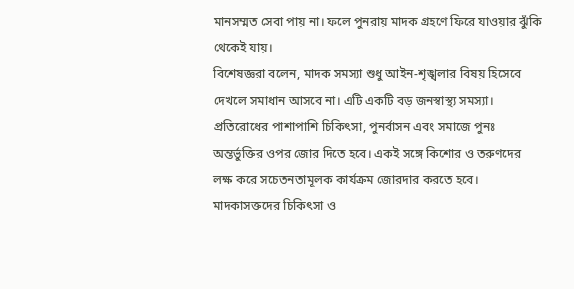মানসম্মত সেবা পায় না। ফলে পুনরায় মাদক গ্রহণে ফিরে যাওয়ার ঝুঁকি থেকেই যায়।
বিশেষজ্ঞরা বলেন, মাদক সমস্যা শুধু আইন-শৃঙ্খলার বিষয় হিসেবে দেখলে সমাধান আসবে না। এটি একটি বড় জনস্বাস্থ্য সমস্যা। প্রতিরোধের পাশাপাশি চিকিৎসা, পুনর্বাসন এবং সমাজে পুনঃ অন্তর্ভুক্তির ওপর জোর দিতে হবে। একই সঙ্গে কিশোর ও তরুণদের লক্ষ করে সচেতনতামূলক কার্যক্রম জোরদার করতে হবে।
মাদকাসক্তদের চিকিৎসা ও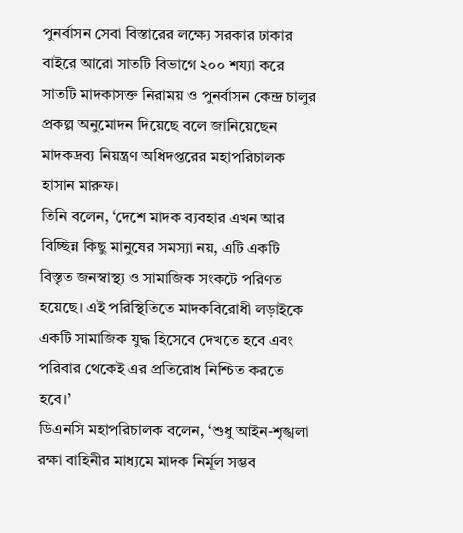পুনর্বাসন সেবা বিস্তারের লক্ষ্যে সরকার ঢাকার বাইরে আরো সাতটি বিভাগে ২০০ শয্যা করে সাতটি মাদকাসক্ত নিরাময় ও পুনর্বাসন কেন্দ্র চালুর প্রকল্প অনুমোদন দিয়েছে বলে জানিয়েছেন মাদকদ্রব্য নিয়ন্ত্রণ অধিদপ্তরের মহাপরিচালক হাসান মারুফ।
তিনি বলেন, ‘দেশে মাদক ব্যবহার এখন আর বিচ্ছিন্ন কিছু মানুষের সমস্যা নয়, এটি একটি বিস্তৃত জনস্বাস্থ্য ও সামাজিক সংকটে পরিণত হয়েছে। এই পরিস্থিতিতে মাদকবিরোধী লড়াইকে একটি সামাজিক যুদ্ধ হিসেবে দেখতে হবে এবং পরিবার থেকেই এর প্রতিরোধ নিশ্চিত করতে হবে।’
ডিএনসি মহাপরিচালক বলেন, ‘শুধু আইন-শৃঙ্খলা রক্ষা বাহিনীর মাধ্যমে মাদক নির্মূল সম্ভব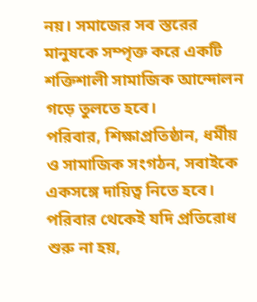নয়। সমাজের সব স্তরের মানুষকে সম্পৃক্ত করে একটি শক্তিশালী সামাজিক আন্দোলন গড়ে তুলতে হবে।
পরিবার, শিক্ষাপ্রতিষ্ঠান, ধর্মীয় ও সামাজিক সংগঠন, সবাইকে একসঙ্গে দায়িত্ব নিতে হবে। পরিবার থেকেই যদি প্রতিরোধ শুরু না হয়,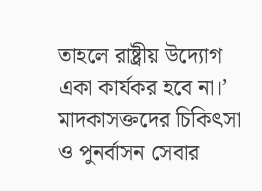তাহলে রাষ্ট্রীয় উদ্যোগ একা কার্যকর হবে না।’
মাদকাসক্তদের চিকিৎসা ও পুনর্বাসন সেবার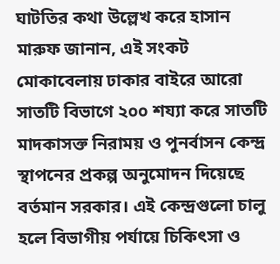ঘাটতির কথা উল্লেখ করে হাসান মারুফ জানান, এই সংকট মোকাবেলায় ঢাকার বাইরে আরো সাতটি বিভাগে ২০০ শয্যা করে সাতটি মাদকাসক্ত নিরাময় ও পুনর্বাসন কেন্দ্র স্থাপনের প্রকল্প অনুমোদন দিয়েছে বর্তমান সরকার। এই কেন্দ্রগুলো চালু হলে বিভাগীয় পর্যায়ে চিকিৎসা ও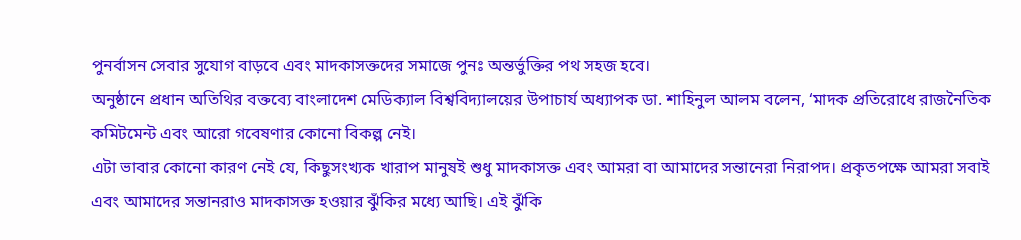পুনর্বাসন সেবার সুযোগ বাড়বে এবং মাদকাসক্তদের সমাজে পুনঃ অন্তর্ভুক্তির পথ সহজ হবে।
অনুষ্ঠানে প্রধান অতিথির বক্তব্যে বাংলাদেশ মেডিক্যাল বিশ্ববিদ্যালয়ের উপাচার্য অধ্যাপক ডা. শাহিনুল আলম বলেন, ‘মাদক প্রতিরোধে রাজনৈতিক কমিটমেন্ট এবং আরো গবেষণার কোনো বিকল্প নেই।
এটা ভাবার কোনো কারণ নেই যে, কিছুসংখ্যক খারাপ মানুষই শুধু মাদকাসক্ত এবং আমরা বা আমাদের সন্তানেরা নিরাপদ। প্রকৃতপক্ষে আমরা সবাই এবং আমাদের সন্তানরাও মাদকাসক্ত হওয়ার ঝুঁকির মধ্যে আছি। এই ঝুঁকি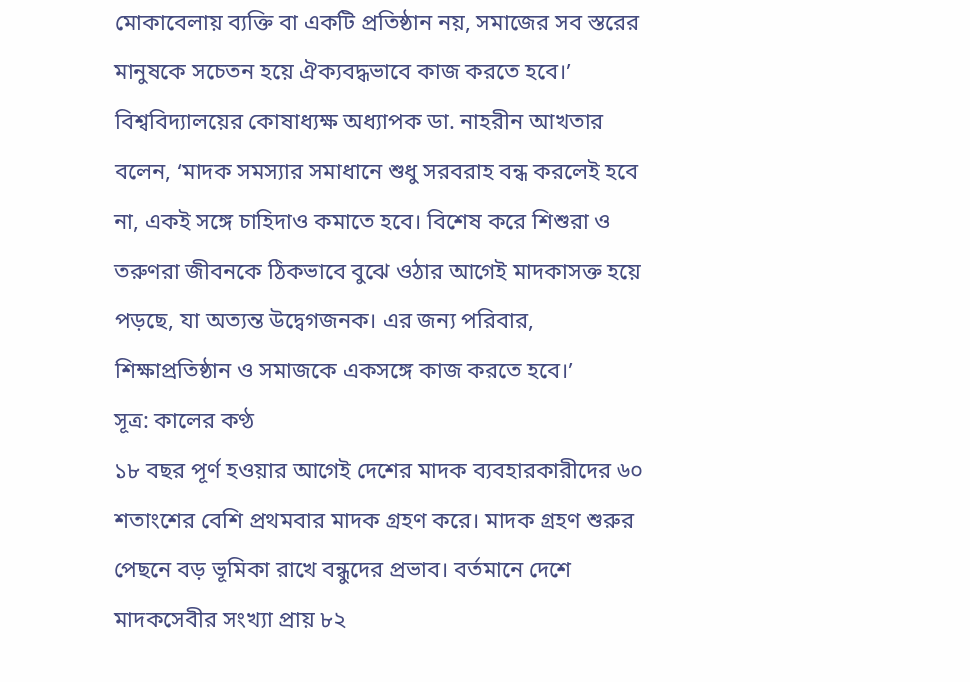মোকাবেলায় ব্যক্তি বা একটি প্রতিষ্ঠান নয়, সমাজের সব স্তরের মানুষকে সচেতন হয়ে ঐক্যবদ্ধভাবে কাজ করতে হবে।’
বিশ্ববিদ্যালয়ের কোষাধ্যক্ষ অধ্যাপক ডা. নাহরীন আখতার বলেন, ‘মাদক সমস্যার সমাধানে শুধু সরবরাহ বন্ধ করলেই হবে না, একই সঙ্গে চাহিদাও কমাতে হবে। বিশেষ করে শিশুরা ও তরুণরা জীবনকে ঠিকভাবে বুঝে ওঠার আগেই মাদকাসক্ত হয়ে পড়ছে, যা অত্যন্ত উদ্বেগজনক। এর জন্য পরিবার, শিক্ষাপ্রতিষ্ঠান ও সমাজকে একসঙ্গে কাজ করতে হবে।’
সূত্র: কালের কণ্ঠ
১৮ বছর পূর্ণ হওয়ার আগেই দেশের মাদক ব্যবহারকারীদের ৬০ শতাংশের বেশি প্রথমবার মাদক গ্রহণ করে। মাদক গ্রহণ শুরুর পেছনে বড় ভূমিকা রাখে বন্ধুদের প্রভাব। বর্তমানে দেশে মাদকসেবীর সংখ্যা প্রায় ৮২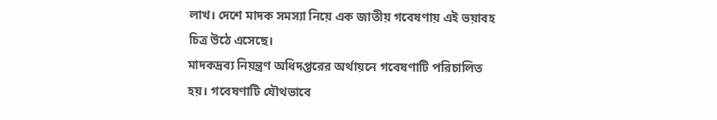লাখ। দেশে মাদক সমস্যা নিয়ে এক জাতীয় গবেষণায় এই ভয়াবহ চিত্র উঠে এসেছে।
মাদকদ্রব্য নিয়ন্ত্রণ অধিদপ্তরের অর্থায়নে গবেষণাটি পরিচালিত হয়। গবেষণাটি যৌথভাবে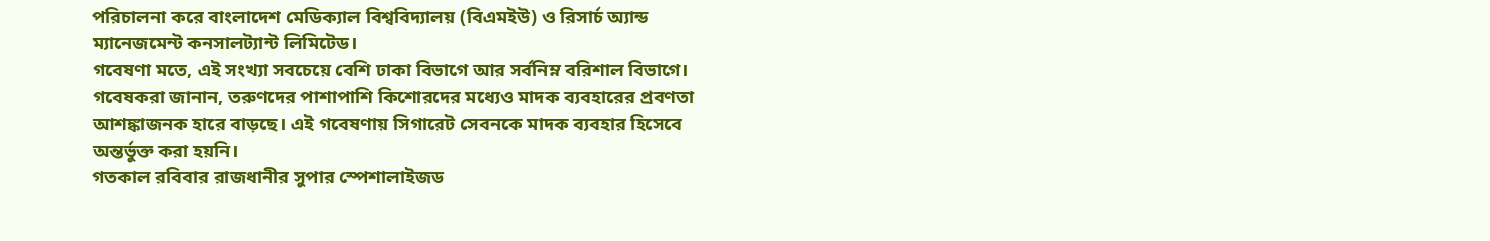পরিচালনা করে বাংলাদেশ মেডিক্যাল বিশ্ববিদ্যালয় (বিএমইউ) ও রিসার্চ অ্যান্ড ম্যানেজমেন্ট কনসালট্যান্ট লিমিটেড।
গবেষণা মতে, এই সংখ্যা সবচেয়ে বেশি ঢাকা বিভাগে আর সর্বনিম্ন বরিশাল বিভাগে। গবেষকরা জানান, তরুণদের পাশাপাশি কিশোরদের মধ্যেও মাদক ব্যবহারের প্রবণতা আশঙ্কাজনক হারে বাড়ছে। এই গবেষণায় সিগারেট সেবনকে মাদক ব্যবহার হিসেবে অন্তর্ভুক্ত করা হয়নি।
গতকাল রবিবার রাজধানীর সুপার স্পেশালাইজড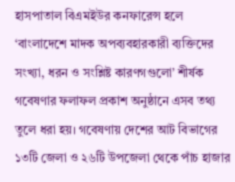হাসপাতাল বিএমইউর কনফারেন্স হলে ‘বাংলাদেশে মাদক অপব্যবহারকারী ব্যক্তিদের সংখ্যা, ধরন ও সংশ্লিষ্ট কারণগগুলো’ শীর্ষক গবেষণার ফলাফল প্রকাশ অনুষ্ঠানে এসব তথ্য তুলে ধরা হয়। গবেষণায় দেশের আট বিভাগের ১৩টি জেলা ও ২৬টি উপজেলা থেকে পাঁচ হাজার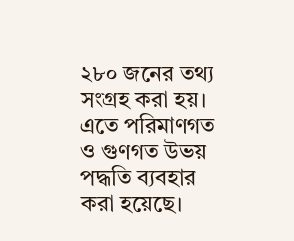২৮০ জনের তথ্য সংগ্রহ করা হয়। এতে পরিমাণগত ও গুণগত উভয় পদ্ধতি ব্যবহার করা হয়েছে।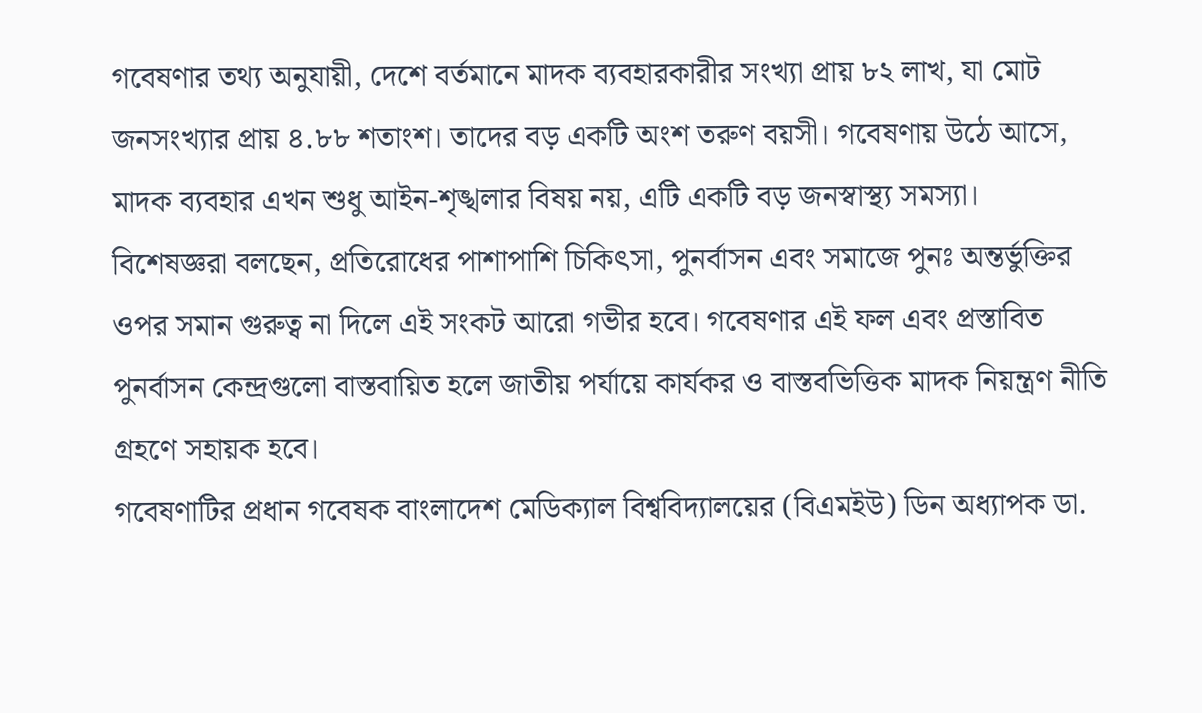গবেষণার তথ্য অনুযায়ী, দেশে বর্তমানে মাদক ব্যবহারকারীর সংখ্যা প্রায় ৮২ লাখ, যা মোট জনসংখ্যার প্রায় ৪.৮৮ শতাংশ। তাদের বড় একটি অংশ তরুণ বয়সী। গবেষণায় উঠে আসে, মাদক ব্যবহার এখন শুধু আইন-শৃঙ্খলার বিষয় নয়, এটি একটি বড় জনস্বাস্থ্য সমস্যা।
বিশেষজ্ঞরা বলছেন, প্রতিরোধের পাশাপাশি চিকিৎসা, পুনর্বাসন এবং সমাজে পুনঃ অন্তর্ভুক্তির ওপর সমান গুরুত্ব না দিলে এই সংকট আরো গভীর হবে। গবেষণার এই ফল এবং প্রস্তাবিত পুনর্বাসন কেন্দ্রগুলো বাস্তবায়িত হলে জাতীয় পর্যায়ে কার্যকর ও বাস্তবভিত্তিক মাদক নিয়ন্ত্রণ নীতি গ্রহণে সহায়ক হবে।
গবেষণাটির প্রধান গবেষক বাংলাদেশ মেডিক্যাল বিশ্ববিদ্যালয়ের (বিএমইউ) ডিন অধ্যাপক ডা.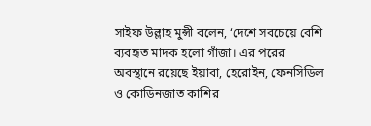সাইফ উল্লাহ মুন্সী বলেন, ‘দেশে সবচেয়ে বেশি ব্যবহৃত মাদক হলো গাঁজা। এর পরের অবস্থানে রয়েছে ইয়াবা, হেরোইন, ফেনসিডিল ও কোডিনজাত কাশির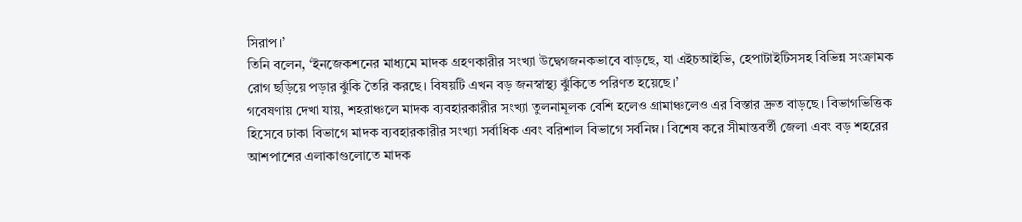সিরাপ।’
তিনি বলেন, ‘ইনজেকশনের মাধ্যমে মাদক গ্রহণকারীর সংখ্যা উদ্বেগজনকভাবে বাড়ছে, যা এইচআইভি, হেপাটাইটিসসহ বিভিন্ন সংক্রামক রোগ ছড়িয়ে পড়ার ঝুঁকি তৈরি করছে। বিষয়টি এখন বড় জনস্বাস্থ্য ঝুঁকিতে পরিণত হয়েছে।’
গবেষণায় দেখা যায়, শহরাঞ্চলে মাদক ব্যবহারকারীর সংখ্যা তুলনামূলক বেশি হলেও গ্রামাঞ্চলেও এর বিস্তার দ্রুত বাড়ছে। বিভাগভিত্তিক হিসেবে ঢাকা বিভাগে মাদক ব্যবহারকারীর সংখ্যা সর্বাধিক এবং বরিশাল বিভাগে সর্বনিম্ন। বিশেষ করে সীমান্তবর্তী জেলা এবং বড় শহরের আশপাশের এলাকাগুলোতে মাদক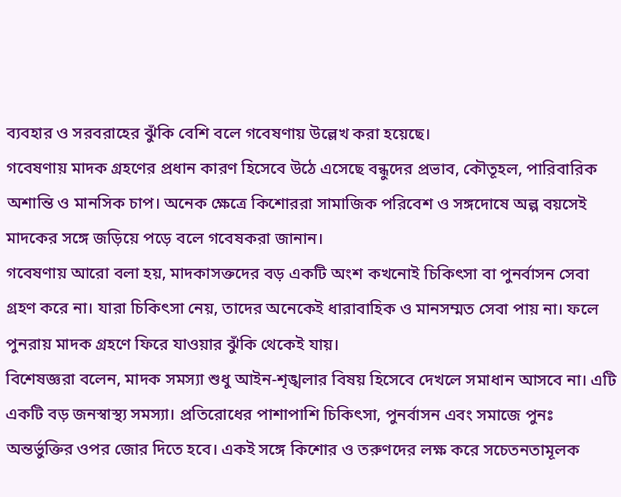ব্যবহার ও সরবরাহের ঝুঁকি বেশি বলে গবেষণায় উল্লেখ করা হয়েছে।
গবেষণায় মাদক গ্রহণের প্রধান কারণ হিসেবে উঠে এসেছে বন্ধুদের প্রভাব, কৌতূহল, পারিবারিক অশান্তি ও মানসিক চাপ। অনেক ক্ষেত্রে কিশোররা সামাজিক পরিবেশ ও সঙ্গদোষে অল্প বয়সেই মাদকের সঙ্গে জড়িয়ে পড়ে বলে গবেষকরা জানান।
গবেষণায় আরো বলা হয়, মাদকাসক্তদের বড় একটি অংশ কখনোই চিকিৎসা বা পুনর্বাসন সেবা গ্রহণ করে না। যারা চিকিৎসা নেয়, তাদের অনেকেই ধারাবাহিক ও মানসম্মত সেবা পায় না। ফলে পুনরায় মাদক গ্রহণে ফিরে যাওয়ার ঝুঁকি থেকেই যায়।
বিশেষজ্ঞরা বলেন, মাদক সমস্যা শুধু আইন-শৃঙ্খলার বিষয় হিসেবে দেখলে সমাধান আসবে না। এটি একটি বড় জনস্বাস্থ্য সমস্যা। প্রতিরোধের পাশাপাশি চিকিৎসা, পুনর্বাসন এবং সমাজে পুনঃ অন্তর্ভুক্তির ওপর জোর দিতে হবে। একই সঙ্গে কিশোর ও তরুণদের লক্ষ করে সচেতনতামূলক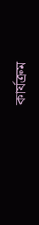কার্যক্রম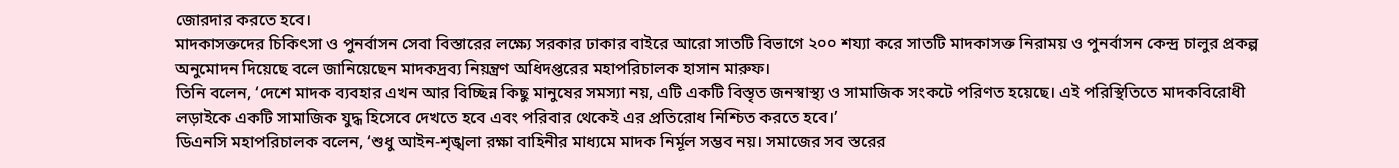জোরদার করতে হবে।
মাদকাসক্তদের চিকিৎসা ও পুনর্বাসন সেবা বিস্তারের লক্ষ্যে সরকার ঢাকার বাইরে আরো সাতটি বিভাগে ২০০ শয্যা করে সাতটি মাদকাসক্ত নিরাময় ও পুনর্বাসন কেন্দ্র চালুর প্রকল্প অনুমোদন দিয়েছে বলে জানিয়েছেন মাদকদ্রব্য নিয়ন্ত্রণ অধিদপ্তরের মহাপরিচালক হাসান মারুফ।
তিনি বলেন, ‘দেশে মাদক ব্যবহার এখন আর বিচ্ছিন্ন কিছু মানুষের সমস্যা নয়, এটি একটি বিস্তৃত জনস্বাস্থ্য ও সামাজিক সংকটে পরিণত হয়েছে। এই পরিস্থিতিতে মাদকবিরোধী লড়াইকে একটি সামাজিক যুদ্ধ হিসেবে দেখতে হবে এবং পরিবার থেকেই এর প্রতিরোধ নিশ্চিত করতে হবে।’
ডিএনসি মহাপরিচালক বলেন, ‘শুধু আইন-শৃঙ্খলা রক্ষা বাহিনীর মাধ্যমে মাদক নির্মূল সম্ভব নয়। সমাজের সব স্তরের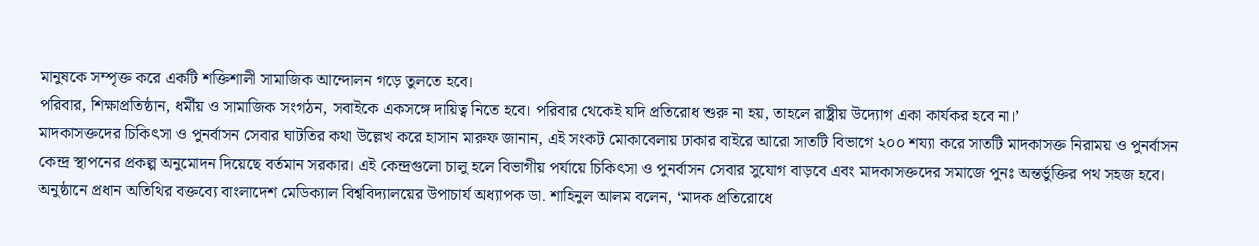মানুষকে সম্পৃক্ত করে একটি শক্তিশালী সামাজিক আন্দোলন গড়ে তুলতে হবে।
পরিবার, শিক্ষাপ্রতিষ্ঠান, ধর্মীয় ও সামাজিক সংগঠন, সবাইকে একসঙ্গে দায়িত্ব নিতে হবে। পরিবার থেকেই যদি প্রতিরোধ শুরু না হয়, তাহলে রাষ্ট্রীয় উদ্যোগ একা কার্যকর হবে না।’
মাদকাসক্তদের চিকিৎসা ও পুনর্বাসন সেবার ঘাটতির কথা উল্লেখ করে হাসান মারুফ জানান, এই সংকট মোকাবেলায় ঢাকার বাইরে আরো সাতটি বিভাগে ২০০ শয্যা করে সাতটি মাদকাসক্ত নিরাময় ও পুনর্বাসন কেন্দ্র স্থাপনের প্রকল্প অনুমোদন দিয়েছে বর্তমান সরকার। এই কেন্দ্রগুলো চালু হলে বিভাগীয় পর্যায়ে চিকিৎসা ও পুনর্বাসন সেবার সুযোগ বাড়বে এবং মাদকাসক্তদের সমাজে পুনঃ অন্তর্ভুক্তির পথ সহজ হবে।
অনুষ্ঠানে প্রধান অতিথির বক্তব্যে বাংলাদেশ মেডিক্যাল বিশ্ববিদ্যালয়ের উপাচার্য অধ্যাপক ডা. শাহিনুল আলম বলেন, ‘মাদক প্রতিরোধে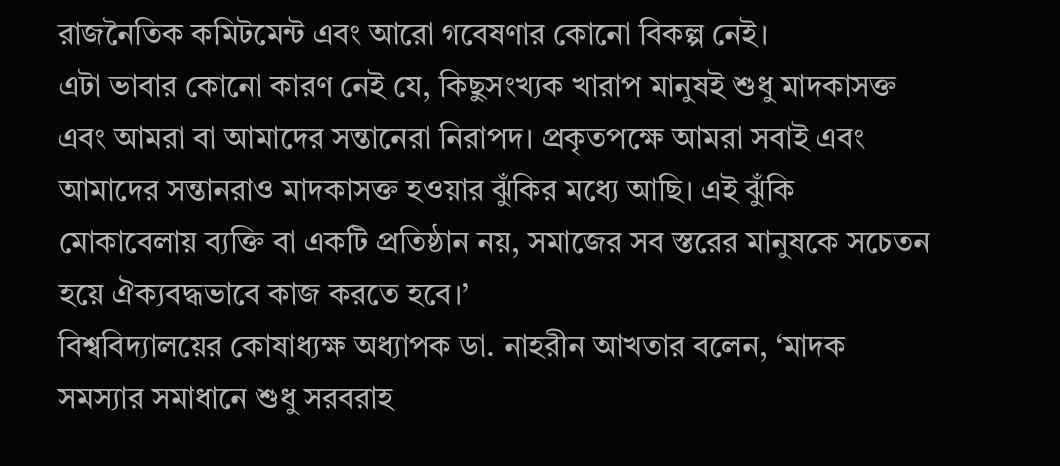রাজনৈতিক কমিটমেন্ট এবং আরো গবেষণার কোনো বিকল্প নেই।
এটা ভাবার কোনো কারণ নেই যে, কিছুসংখ্যক খারাপ মানুষই শুধু মাদকাসক্ত এবং আমরা বা আমাদের সন্তানেরা নিরাপদ। প্রকৃতপক্ষে আমরা সবাই এবং আমাদের সন্তানরাও মাদকাসক্ত হওয়ার ঝুঁকির মধ্যে আছি। এই ঝুঁকি মোকাবেলায় ব্যক্তি বা একটি প্রতিষ্ঠান নয়, সমাজের সব স্তরের মানুষকে সচেতন হয়ে ঐক্যবদ্ধভাবে কাজ করতে হবে।’
বিশ্ববিদ্যালয়ের কোষাধ্যক্ষ অধ্যাপক ডা. নাহরীন আখতার বলেন, ‘মাদক সমস্যার সমাধানে শুধু সরবরাহ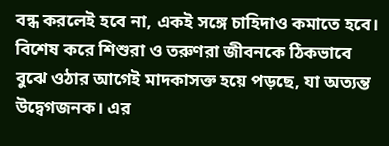বন্ধ করলেই হবে না, একই সঙ্গে চাহিদাও কমাতে হবে। বিশেষ করে শিশুরা ও তরুণরা জীবনকে ঠিকভাবে বুঝে ওঠার আগেই মাদকাসক্ত হয়ে পড়ছে, যা অত্যন্ত উদ্বেগজনক। এর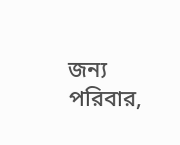জন্য পরিবার,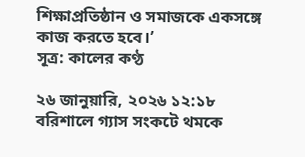শিক্ষাপ্রতিষ্ঠান ও সমাজকে একসঙ্গে কাজ করতে হবে।’
সূত্র: কালের কণ্ঠ

২৬ জানুয়ারি, ২০২৬ ১২:১৮
বরিশালে গ্যাস সংকটে থমকে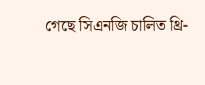গেছে সিএনজি চালিত থ্রি-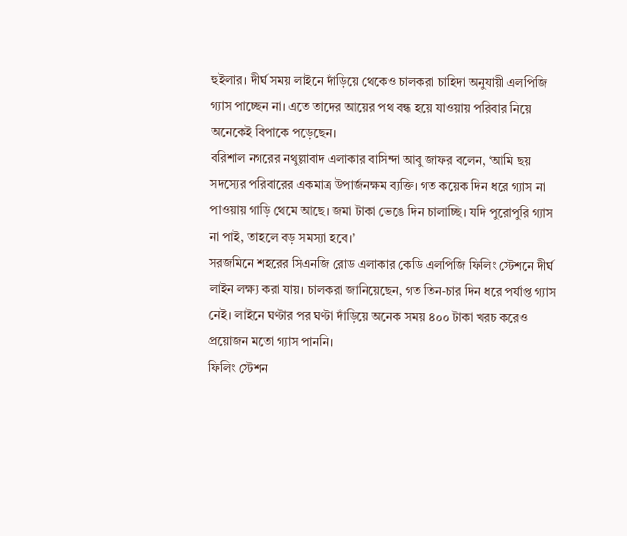হুইলার। দীর্ঘ সময় লাইনে দাঁড়িয়ে থেকেও চালকরা চাহিদা অনুযায়ী এলপিজি গ্যাস পাচ্ছেন না। এতে তাদের আয়ের পথ বন্ধ হয়ে যাওয়ায় পরিবার নিয়ে অনেকেই বিপাকে পড়েছেন।
বরিশাল নগরের নথুল্লাবাদ এলাকার বাসিন্দা আবু জাফর বলেন, ‘আমি ছয় সদস্যের পরিবারের একমাত্র উপার্জনক্ষম ব্যক্তি। গত কয়েক দিন ধরে গ্যাস না পাওয়ায় গাড়ি থেমে আছে। জমা টাকা ভেঙে দিন চালাচ্ছি। যদি পুরোপুরি গ্যাস না পাই, তাহলে বড় সমস্যা হবে।’
সরজমিনে শহরের সিএনজি রোড এলাকার কেডি এলপিজি ফিলিং স্টেশনে দীর্ঘ লাইন লক্ষ্য করা যায়। চালকরা জানিয়েছেন, গত তিন-চার দিন ধরে পর্যাপ্ত গ্যাস নেই। লাইনে ঘণ্টার পর ঘণ্টা দাঁড়িয়ে অনেক সময় ৪০০ টাকা খরচ করেও প্রয়োজন মতো গ্যাস পাননি।
ফিলিং স্টেশন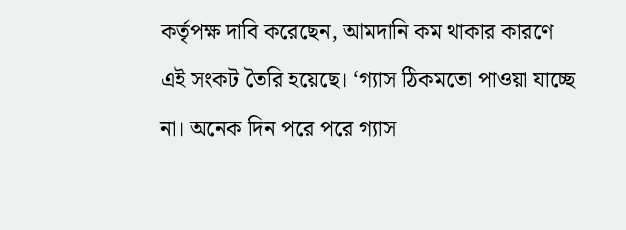কর্তৃপক্ষ দাবি করেছেন, আমদানি কম থাকার কারণে এই সংকট তৈরি হয়েছে। ‘গ্যাস ঠিকমতো পাওয়া যাচ্ছে না। অনেক দিন পরে পরে গ্যাস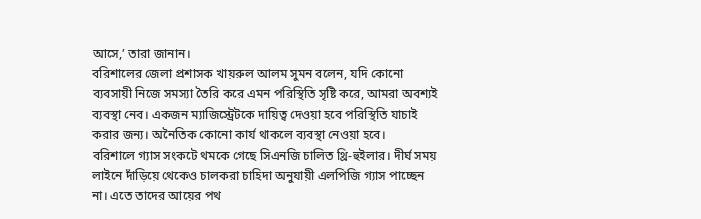আসে,’ তারা জানান।
বরিশালের জেলা প্রশাসক খায়রুল আলম সুমন বলেন, যদি কোনো ব্যবসায়ী নিজে সমস্যা তৈরি করে এমন পরিস্থিতি সৃষ্টি করে, আমরা অবশ্যই ব্যবস্থা নেব। একজন ম্যাজিস্ট্রেটকে দায়িত্ব দেওয়া হবে পরিস্থিতি যাচাই করার জন্য। অনৈতিক কোনো কার্য থাকলে ব্যবস্থা নেওয়া হবে।
বরিশালে গ্যাস সংকটে থমকে গেছে সিএনজি চালিত থ্রি-হুইলার। দীর্ঘ সময় লাইনে দাঁড়িয়ে থেকেও চালকরা চাহিদা অনুযায়ী এলপিজি গ্যাস পাচ্ছেন না। এতে তাদের আয়ের পথ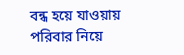বন্ধ হয়ে যাওয়ায় পরিবার নিয়ে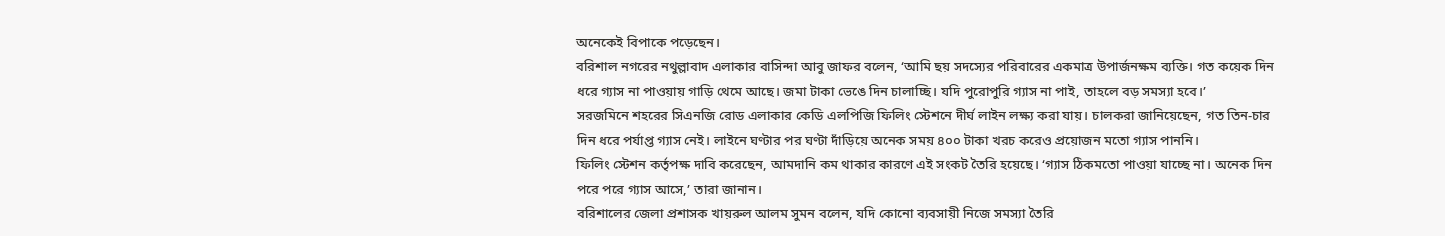অনেকেই বিপাকে পড়েছেন।
বরিশাল নগরের নথুল্লাবাদ এলাকার বাসিন্দা আবু জাফর বলেন, ‘আমি ছয় সদস্যের পরিবারের একমাত্র উপার্জনক্ষম ব্যক্তি। গত কয়েক দিন ধরে গ্যাস না পাওয়ায় গাড়ি থেমে আছে। জমা টাকা ভেঙে দিন চালাচ্ছি। যদি পুরোপুরি গ্যাস না পাই, তাহলে বড় সমস্যা হবে।’
সরজমিনে শহরের সিএনজি রোড এলাকার কেডি এলপিজি ফিলিং স্টেশনে দীর্ঘ লাইন লক্ষ্য করা যায়। চালকরা জানিয়েছেন, গত তিন-চার দিন ধরে পর্যাপ্ত গ্যাস নেই। লাইনে ঘণ্টার পর ঘণ্টা দাঁড়িয়ে অনেক সময় ৪০০ টাকা খরচ করেও প্রয়োজন মতো গ্যাস পাননি।
ফিলিং স্টেশন কর্তৃপক্ষ দাবি করেছেন, আমদানি কম থাকার কারণে এই সংকট তৈরি হয়েছে। ‘গ্যাস ঠিকমতো পাওয়া যাচ্ছে না। অনেক দিন পরে পরে গ্যাস আসে,’ তারা জানান।
বরিশালের জেলা প্রশাসক খায়রুল আলম সুমন বলেন, যদি কোনো ব্যবসায়ী নিজে সমস্যা তৈরি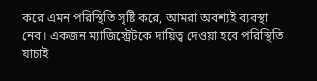করে এমন পরিস্থিতি সৃষ্টি করে, আমরা অবশ্যই ব্যবস্থা নেব। একজন ম্যাজিস্ট্রেটকে দায়িত্ব দেওয়া হবে পরিস্থিতি যাচাই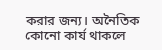করার জন্য। অনৈতিক কোনো কার্য থাকলে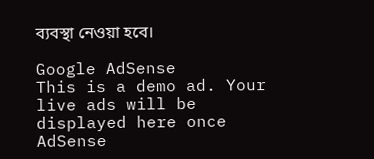ব্যবস্থা নেওয়া হবে।

Google AdSense
This is a demo ad. Your live ads will be displayed here once AdSense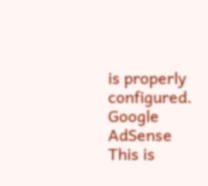is properly configured.
Google AdSense
This is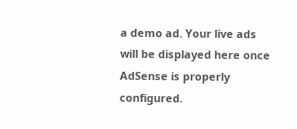a demo ad. Your live ads will be displayed here once AdSense is properly configured.